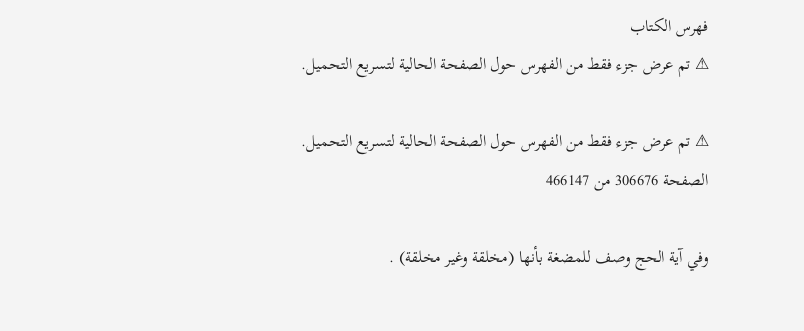فهرس الكتاب
⚠ تم عرض جزء فقط من الفهرس حول الصفحة الحالية لتسريع التحميل.

⚠ تم عرض جزء فقط من الفهرس حول الصفحة الحالية لتسريع التحميل.
الصفحة 306676 من 466147

وفي آية الحج وصف للمضغة بأنها (مخلقة وغير مخلقة) .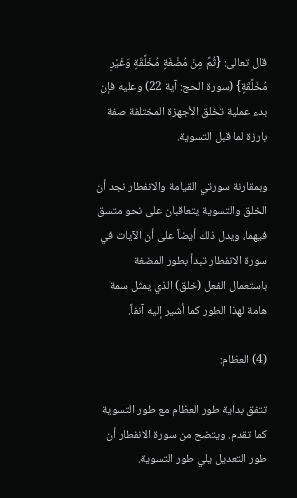قال تعالى: {ثُمَّ مِنْ مُضْغَةٍ مُخَلَّقَةٍ وَغَيْرِ مُخَلَّقَةٍ} (سورة الحج: آية 22) وعليه فإن بدء عملية تخلق الأجهزة المختلفة صفة بارزة لما قبل التسوية.

وبمقارنة سورتي القيامة والانفطار نجد أن الخلق والتسوية يتعاقبان على نحو متسق فيهما، ويدل ذلك أيضاً على أن الآيات في سورة الانفطار تبدأ بطور المضغة باستعمال الفعل (خلق) الذي يمثل سمة هامة لهذا الطور كما أشير إليه آنفاً.

(4) العظام:

تتفق بداية طور العظام مع طور التسوية كما تقدم. ويتضح من سورة الانفطار أن طور التعديل يلي طور التسوية.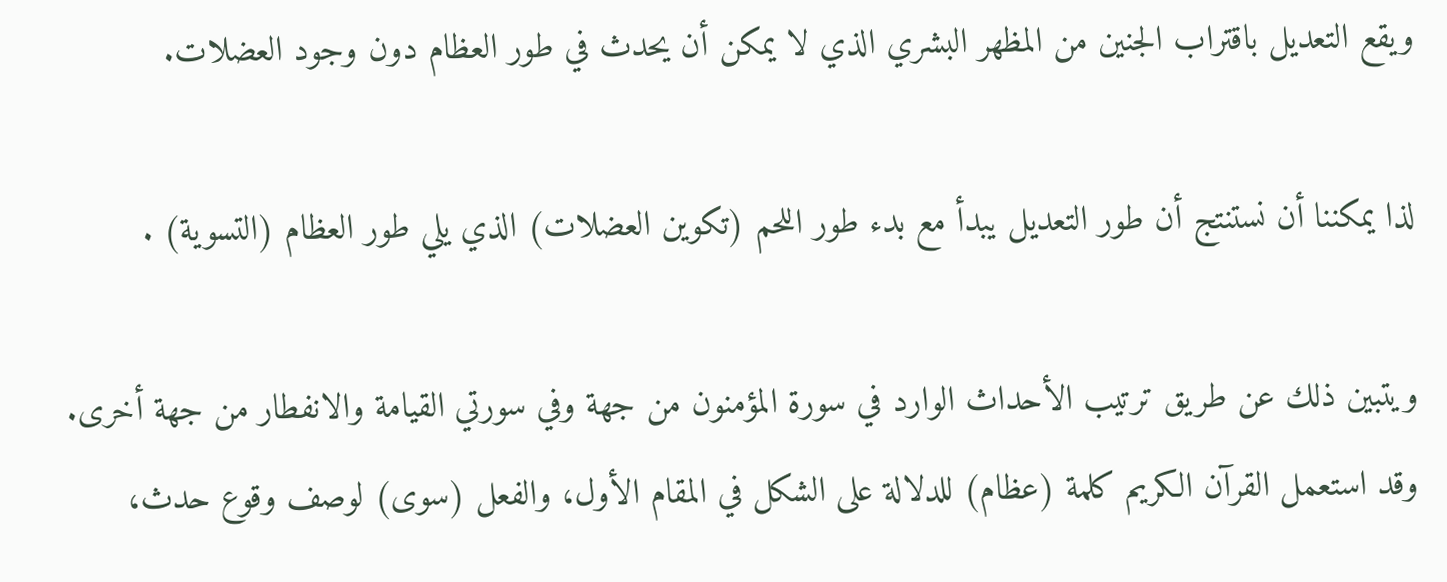ويقع التعديل باقتراب الجنين من المظهر البشري الذي لا يمكن أن يحدث في طور العظام دون وجود العضلات.

لذا يمكننا أن نستنتج أن طور التعديل يبدأ مع بدء طور اللحم (تكوين العضلات) الذي يلي طور العظام (التسوية) .

ويتبين ذلك عن طريق ترتيب الأحداث الوارد في سورة المؤمنون من جهة وفي سورتي القيامة والانفطار من جهة أخرى. وقد استعمل القرآن الكريم كلمة (عظام) للدلالة على الشكل في المقام الأول، والفعل (سوى) لوصف وقوع حدث،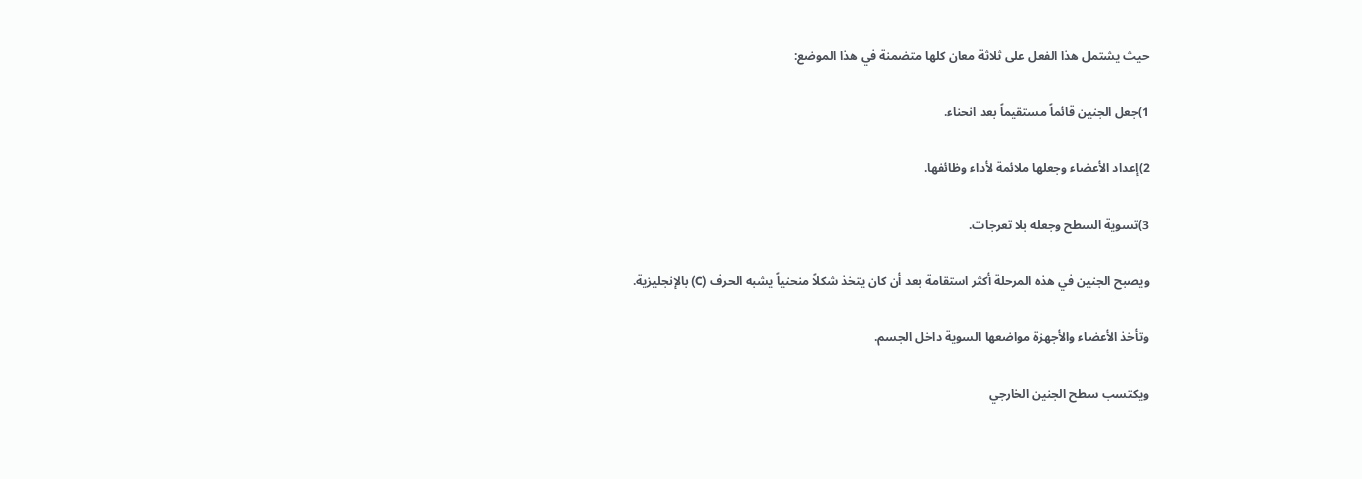حيث يشتمل هذا الفعل على ثلاثة معان كلها متضمنة في هذا الموضع:

1)جعل الجنين قائماً مستقيماً بعد انحناء.

2)إعداد الأعضاء وجعلها ملائمة لأداء وظائفها.

3)تسوية السطح وجعله بلا تعرجات.

ويصبح الجنين في هذه المرحلة أكثر استقامة بعد أن كان يتخذ شكلاً منحنياً يشبه الحرف (C) بالإنجليزية.

وتأخذ الأعضاء والأجهزة مواضعها السوية داخل الجسم.

ويكتسب سطح الجنين الخارجي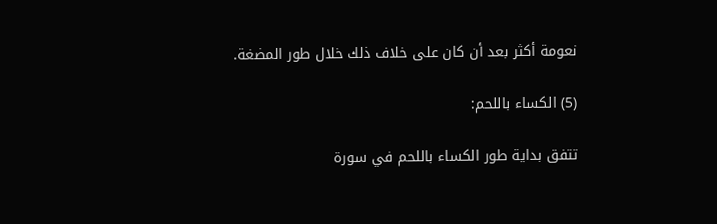نعومة أكثر بعد أن كان على خلاف ذلك خلال طور المضغة.

(5) الكساء باللحم:

تتفق بداية طور الكساء باللحم في سورة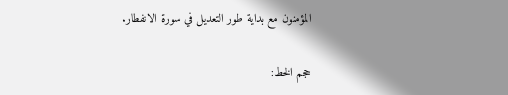المؤمنون مع بداية طور التعديل في سورة الانفطار.

حجم الخط: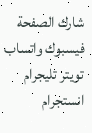شارك الصفحة
فيسبوك واتساب تويتر تليجرام انستجرام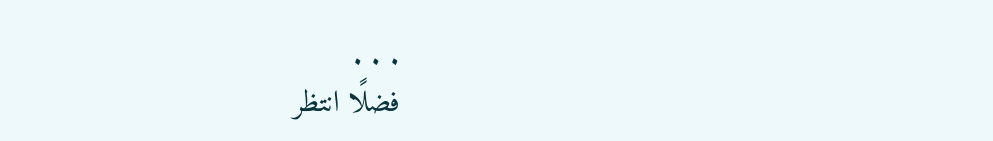. . .
فضلًا انتظر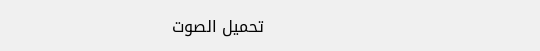تحميل الصوت